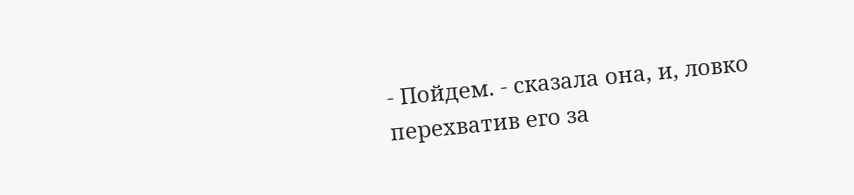- Пойдем. - сказала она, и, ловко перехватив его за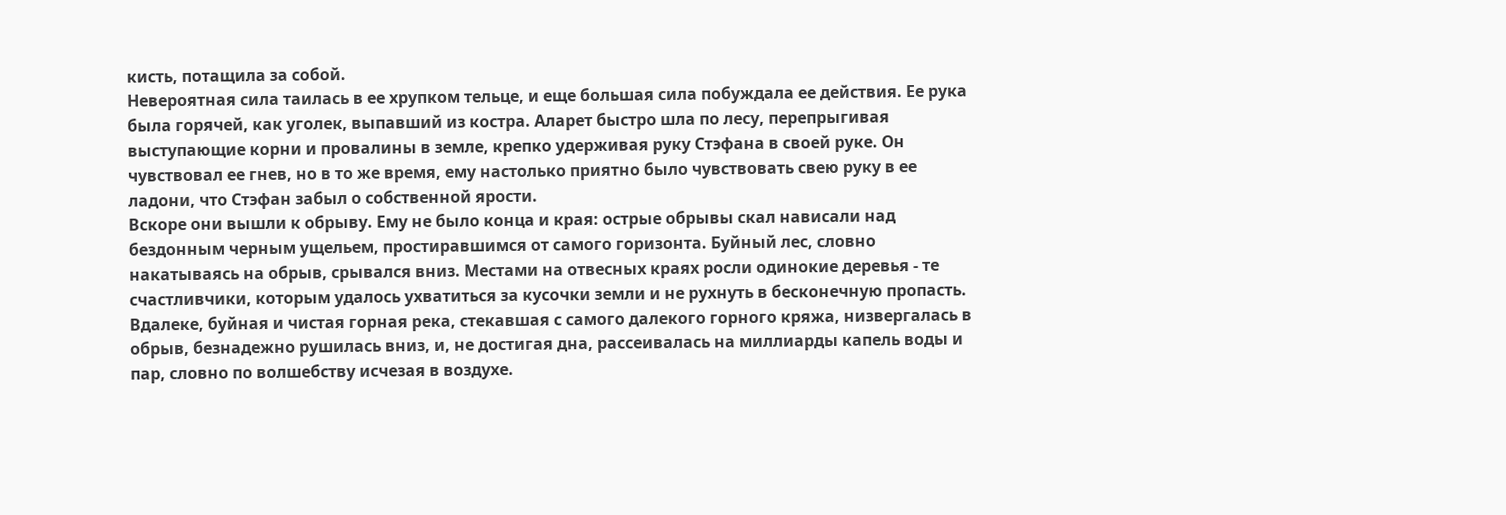кисть, потащила за собой.
Невероятная сила таилась в ее хрупком тельце, и еще большая сила побуждала ее действия. Ее рука была горячей, как уголек, выпавший из костра. Аларет быстро шла по лесу, перепрыгивая выступающие корни и провалины в земле, крепко удерживая руку Стэфана в своей руке. Он чувствовал ее гнев, но в то же время, ему настолько приятно было чувствовать свею руку в ее ладони, что Стэфан забыл о собственной ярости.
Вскоре они вышли к обрыву. Ему не было конца и края: острые обрывы скал нависали над бездонным черным ущельем, простиравшимся от самого горизонта. Буйный лес, словно накатываясь на обрыв, срывался вниз. Местами на отвесных краях росли одинокие деревья - те счастливчики, которым удалось ухватиться за кусочки земли и не рухнуть в бесконечную пропасть. Вдалеке, буйная и чистая горная река, стекавшая с самого далекого горного кряжа, низвергалась в обрыв, безнадежно рушилась вниз, и, не достигая дна, рассеивалась на миллиарды капель воды и пар, словно по волшебству исчезая в воздухе.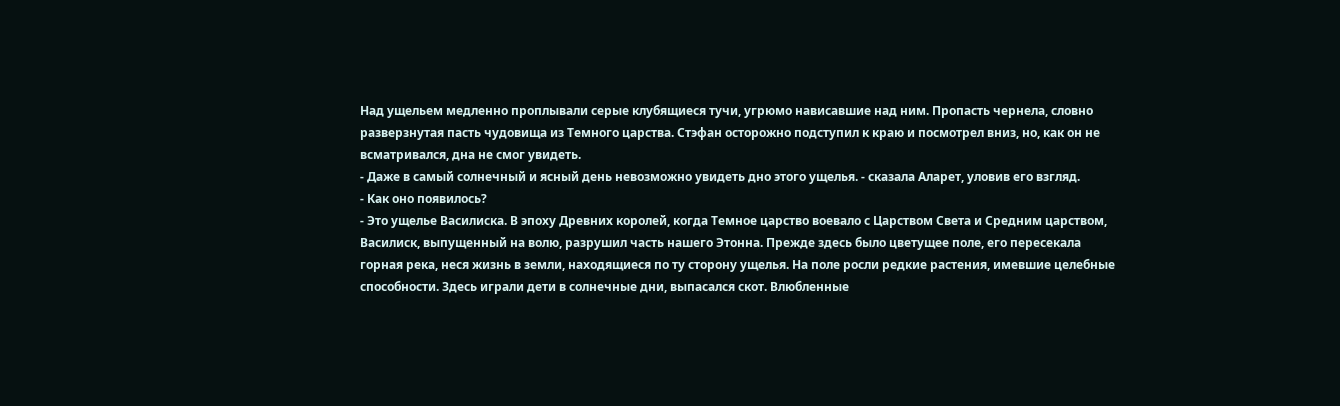Над ущельем медленно проплывали серые клубящиеся тучи, угрюмо нависавшие над ним. Пропасть чернела, словно разверзнутая пасть чудовища из Темного царства. Стэфан осторожно подступил к краю и посмотрел вниз, но, как он не всматривался, дна не смог увидеть.
- Даже в самый солнечный и ясный день невозможно увидеть дно этого ущелья. - сказала Аларет, уловив его взгляд.
- Как оно появилось?
- Это ущелье Василиска. В эпоху Древних королей, когда Темное царство воевало с Царством Света и Средним царством, Василиск, выпущенный на волю, разрушил часть нашего Этонна. Прежде здесь было цветущее поле, его пересекала горная река, неся жизнь в земли, находящиеся по ту сторону ущелья. На поле росли редкие растения, имевшие целебные способности. Здесь играли дети в солнечные дни, выпасался скот. Влюбленные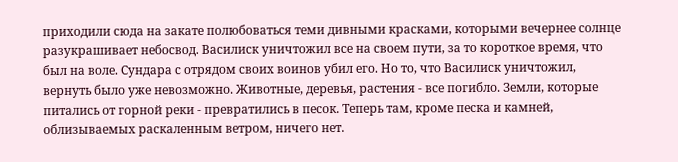приходили сюда на закате полюбоваться теми дивными красками, которыми вечернее солнце разукрашивает небосвод. Василиск уничтожил все на своем пути, за то короткое время, что был на воле. Сундара с отрядом своих воинов убил его. Но то, что Василиск уничтожил, вернуть было уже невозможно. Животные, деревья, растения - все погибло. Земли, которые питались от горной реки - превратились в песок. Теперь там, кроме песка и камней, облизываемых раскаленным ветром, ничего нет.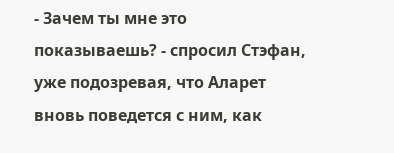- Зачем ты мне это показываешь? - спросил Стэфан, уже подозревая, что Аларет вновь поведется с ним, как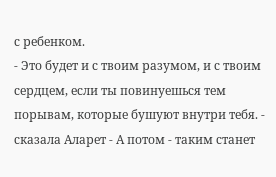с ребенком.
- Это будет и с твоим разумом, и с твоим сердцем, если ты повинуешься тем порывам, которые бушуют внутри тебя. - сказала Аларет - А потом - таким станет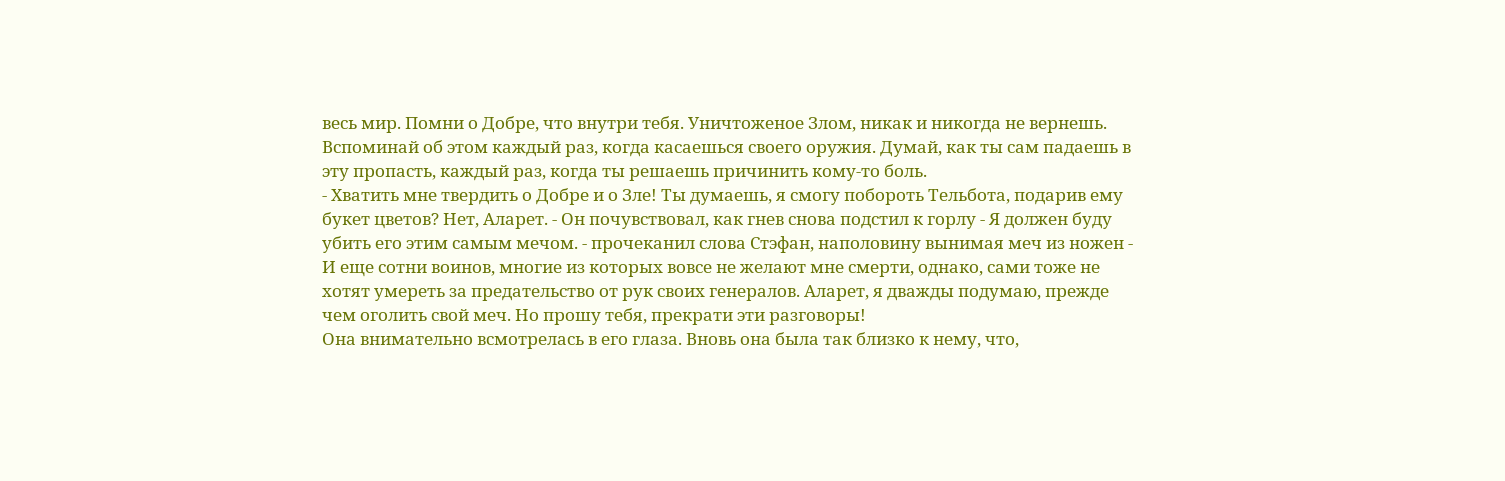весь мир. Помни о Добре, что внутри тебя. Уничтоженое Злом, никак и никогда не вернешь. Вспоминай об этом каждый раз, когда касаешься своего оружия. Думай, как ты сам падаешь в эту пропасть, каждый раз, когда ты решаешь причинить кому-то боль.
- Хватить мне твердить о Добре и о Зле! Ты думаешь, я смогу побороть Тельбота, подарив ему букет цветов? Нет, Аларет. - Он почувствовал, как гнев снова подстил к горлу - Я должен буду убить его этим самым мечом. - прочеканил слова Стэфан, наполовину вынимая меч из ножен - И еще сотни воинов, многие из которых вовсе не желают мне смерти, однако, сами тоже не хотят умереть за предательство от рук своих генералов. Аларет, я дважды подумаю, прежде чем оголить свой меч. Но прошу тебя, прекрати эти разговоры!
Она внимательно всмотрелась в его глаза. Вновь она была так близко к нему, что,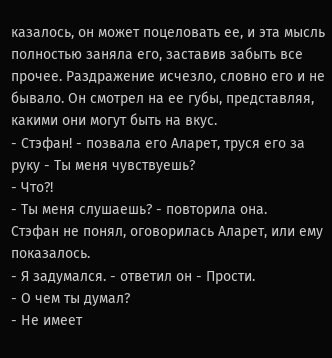казалось, он может поцеловать ее, и эта мысль полностью заняла его, заставив забыть все прочее. Раздражение исчезло, словно его и не бывало. Он смотрел на ее губы, представляя, какими они могут быть на вкус.
- Стэфан! - позвала его Аларет, труся его за руку - Ты меня чувствуешь?
- Что?!
- Ты меня слушаешь? - повторила она.
Стэфан не понял, оговорилась Аларет, или ему показалось.
- Я задумался. - ответил он - Прости.
- О чем ты думал?
- Не имеет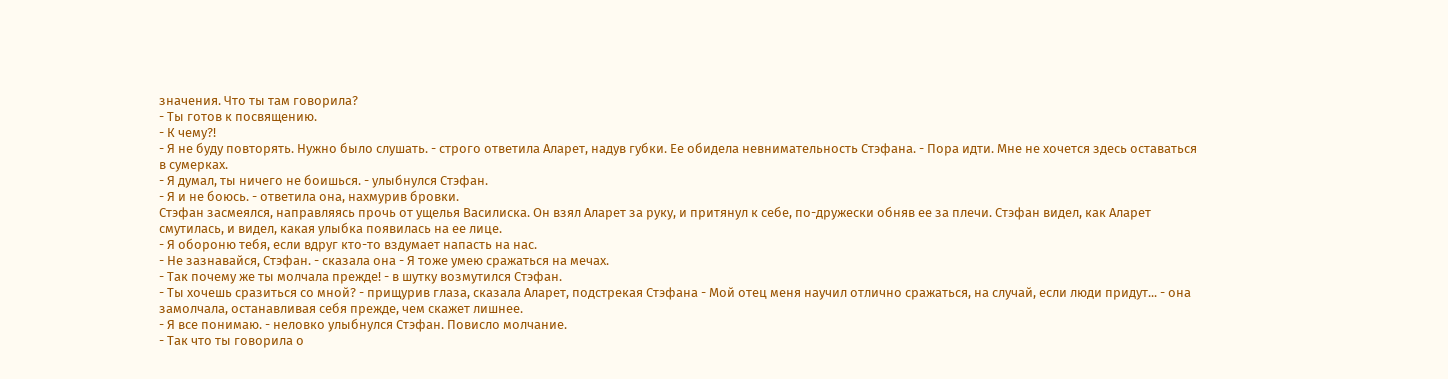значения. Что ты там говорила?
- Ты готов к посвящению.
- К чему?!
- Я не буду повторять. Нужно было слушать. - строго ответила Аларет, надув губки. Ее обидела невнимательность Стэфана. - Пора идти. Мне не хочется здесь оставаться в сумерках.
- Я думал, ты ничего не боишься. - улыбнулся Стэфан.
- Я и не боюсь. - ответила она, нахмурив бровки.
Стэфан засмеялся, направляясь прочь от ущелья Василиска. Он взял Аларет за руку, и притянул к себе, по-дружески обняв ее за плечи. Стэфан видел, как Аларет смутилась, и видел, какая улыбка появилась на ее лице.
- Я обороню тебя, если вдруг кто-то вздумает напасть на нас.
- Не зазнавайся, Стэфан. - сказала она - Я тоже умею сражаться на мечах.
- Так почему же ты молчала прежде! - в шутку возмутился Стэфан.
- Ты хочешь сразиться со мной? - прищурив глаза, сказала Аларет, подстрекая Стэфана - Мой отец меня научил отлично сражаться, на случай, если люди придут... - она замолчала, останавливая себя прежде, чем скажет лишнее.
- Я все понимаю. - неловко улыбнулся Стэфан. Повисло молчание.
- Так что ты говорила о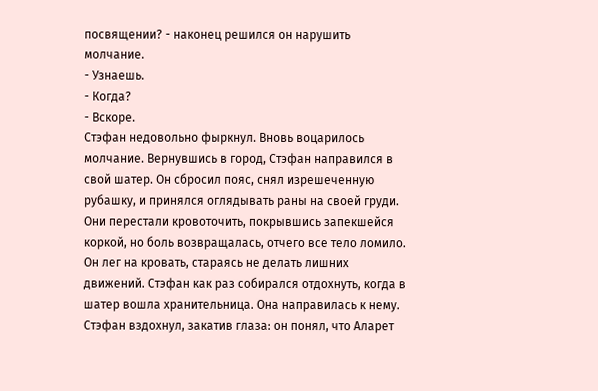посвящении? - наконец решился он нарушить молчание.
- Узнаешь.
- Когда?
- Вскоре.
Стэфан недовольно фыркнул. Вновь воцарилось молчание. Вернувшись в город, Стэфан направился в свой шатер. Он сбросил пояс, снял изрешеченную рубашку, и принялся оглядывать раны на своей груди. Они перестали кровоточить, покрывшись запекшейся коркой, но боль возвращалась, отчего все тело ломило. Он лег на кровать, стараясь не делать лишних движений. Стэфан как раз собирался отдохнуть, когда в шатер вошла хранительница. Она направилась к нему. Стэфан вздохнул, закатив глаза: он понял, что Аларет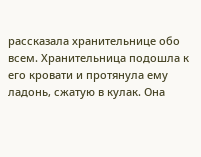рассказала хранительнице обо всем. Хранительница подошла к его кровати и протянула ему ладонь, сжатую в кулак. Она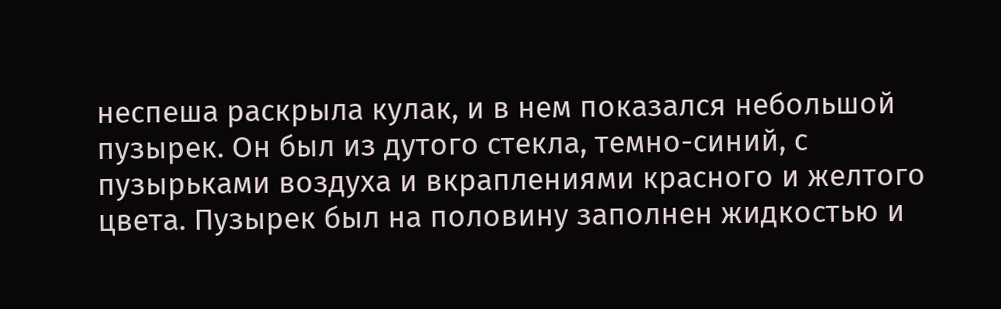неспеша раскрыла кулак, и в нем показался небольшой пузырек. Он был из дутого стекла, темно-синий, с пузырьками воздуха и вкраплениями красного и желтого цвета. Пузырек был на половину заполнен жидкостью и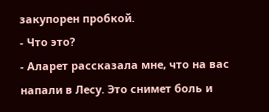закупорен пробкой.
- Что это?
- Аларет рассказала мне, что на вас напали в Лесу. Это снимет боль и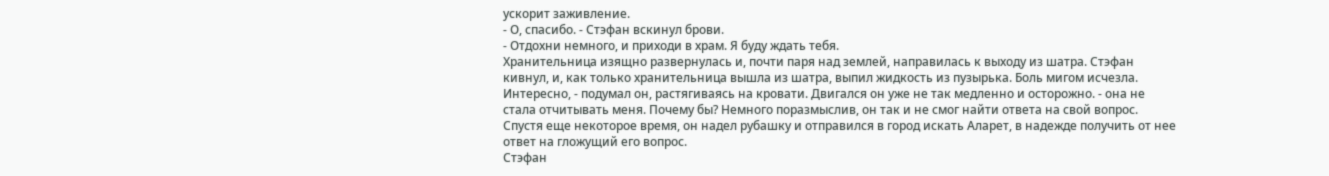ускорит заживление.
- О, спасибо. - Стэфан вскинул брови.
- Отдохни немного, и приходи в храм. Я буду ждать тебя.
Хранительница изящно развернулась и, почти паря над землей, направилась к выходу из шатра. Стэфан кивнул, и, как только хранительница вышла из шатра, выпил жидкость из пузырька. Боль мигом исчезла. Интересно, - подумал он, растягиваясь на кровати. Двигался он уже не так медленно и осторожно. - она не стала отчитывать меня. Почему бы? Немного поразмыслив, он так и не смог найти ответа на свой вопрос. Спустя еще некоторое время, он надел рубашку и отправился в город искать Аларет, в надежде получить от нее ответ на гложущий его вопрос.
Стэфан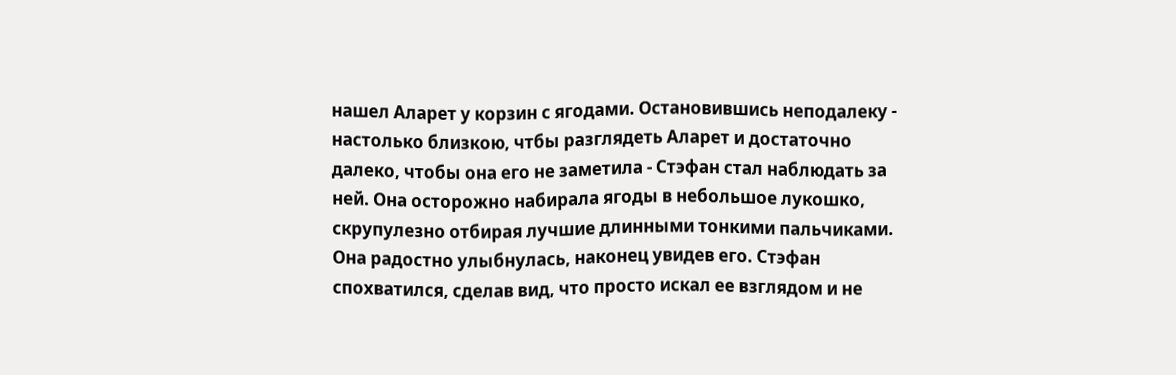нашел Аларет у корзин с ягодами. Остановившись неподалеку - настолько близкою, чтбы разглядеть Аларет и достаточно далеко, чтобы она его не заметила - Стэфан стал наблюдать за ней. Она осторожно набирала ягоды в небольшое лукошко, скрупулезно отбирая лучшие длинными тонкими пальчиками. Она радостно улыбнулась, наконец увидев его. Стэфан спохватился, сделав вид, что просто искал ее взглядом и не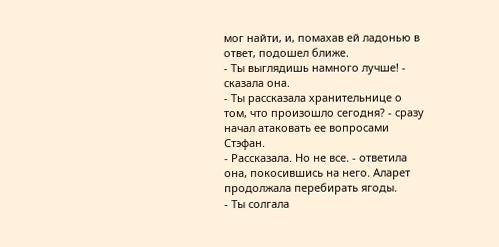мог найти, и, помахав ей ладонью в ответ, подошел ближе.
- Ты выглядишь намного лучше! - сказала она.
- Ты рассказала хранительнице о том, что произошло сегодня? - сразу начал атаковать ее вопросами Стэфан.
- Рассказала. Но не все. - ответила она, покосившись на него. Аларет продолжала перебирать ягоды.
- Ты солгала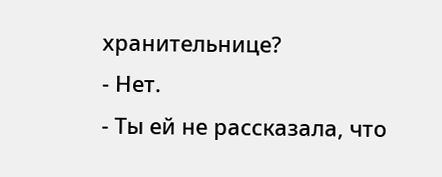хранительнице?
- Нет.
- Ты ей не рассказала, что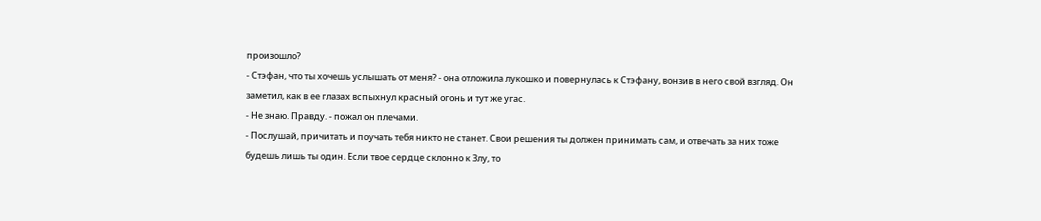произошло?
- Стэфан, что ты хочешь услышать от меня? - она отложила лукошко и повернулась к Стэфану, вонзив в него свой взгляд. Он заметил, как в ее глазах вспыхнул красный огонь и тут же угас.
- Не знаю. Правду. - пожал он плечами.
- Послушай, причитать и поучать тебя никто не станет. Свои решения ты должен принимать сам, и отвечать за них тоже будешь лишь ты один. Если твое сердце склонно к Злу, то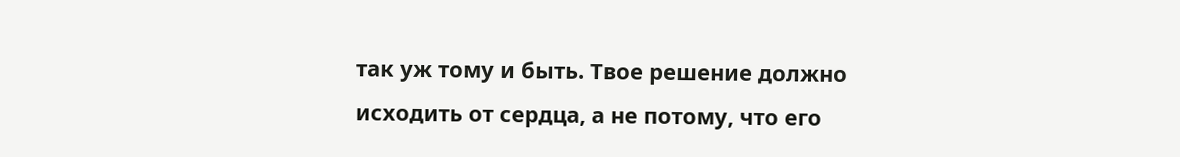так уж тому и быть. Твое решение должно исходить от сердца, а не потому, что его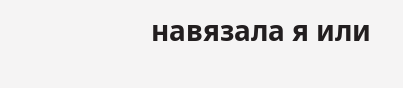навязала я или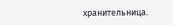хранительница.